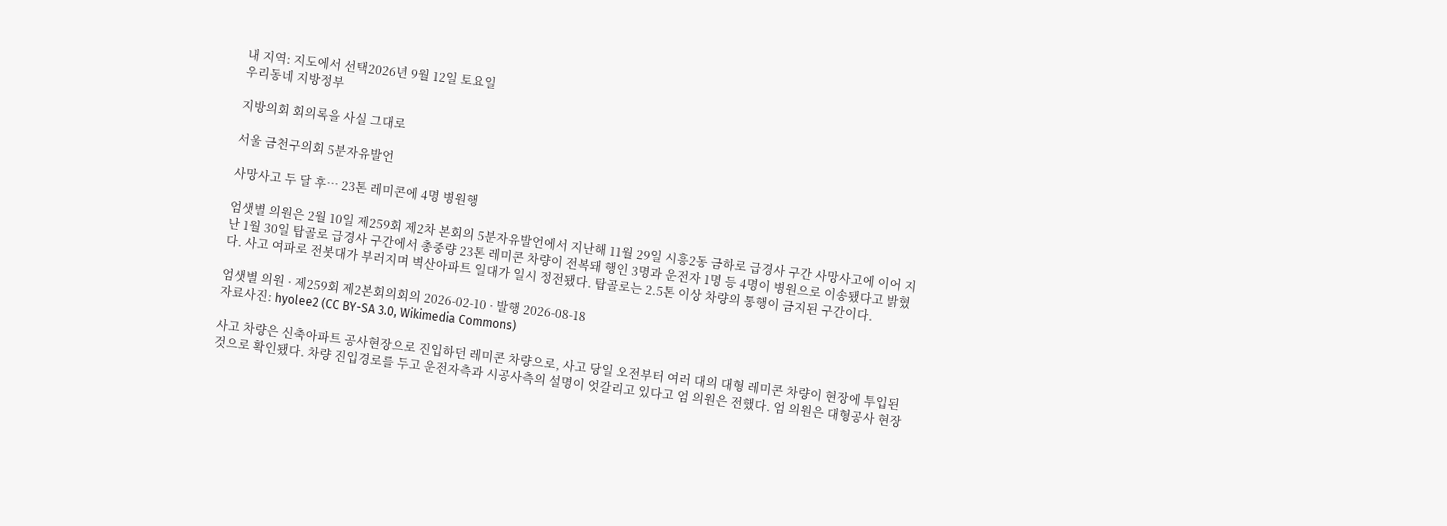내 지역: 지도에서 선택2026년 9월 12일 토요일
우리동네 지방정부

지방의회 회의록을 사실 그대로

서울 금천구의회 5분자유발언

사망사고 두 달 후… 23톤 레미콘에 4명 병원행

엄샛별 의원은 2월 10일 제259회 제2차 본회의 5분자유발언에서 지난해 11월 29일 시흥2동 금하로 급경사 구간 사망사고에 이어 지난 1월 30일 탑골로 급경사 구간에서 총중량 23톤 레미콘 차량이 전복돼 행인 3명과 운전자 1명 등 4명이 병원으로 이송됐다고 밝혔다. 사고 여파로 전봇대가 부러지며 벽산아파트 일대가 일시 정전됐다. 탑골로는 2.5톤 이상 차량의 통행이 금지된 구간이다.

엄샛별 의원 · 제259회 제2본회의회의 2026-02-10 · 발행 2026-08-18
자료사진: hyolee2 (CC BY-SA 3.0, Wikimedia Commons)

사고 차량은 신축아파트 공사현장으로 진입하던 레미콘 차량으로, 사고 당일 오전부터 여러 대의 대형 레미콘 차량이 현장에 투입된 것으로 확인됐다. 차량 진입경로를 두고 운전자측과 시공사측의 설명이 엇갈리고 있다고 엄 의원은 전했다. 엄 의원은 대형공사 현장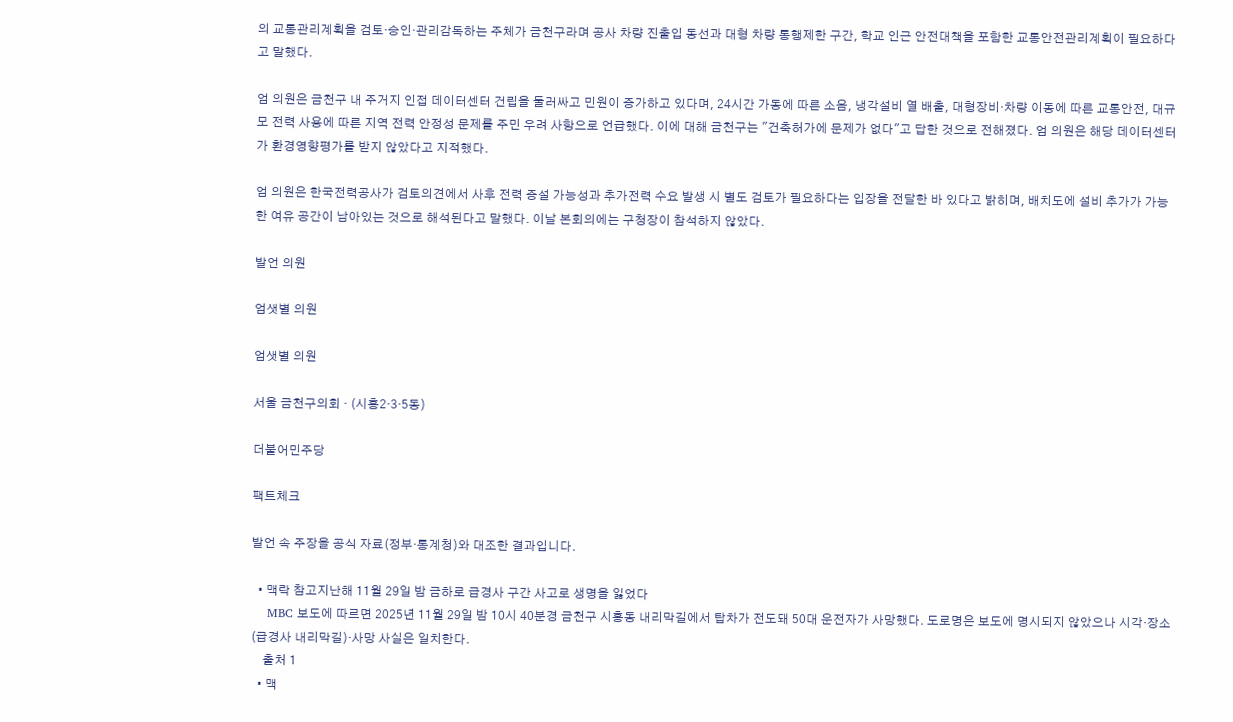의 교통관리계획을 검토·승인·관리감독하는 주체가 금천구라며 공사 차량 진출입 동선과 대형 차량 통행제한 구간, 학교 인근 안전대책을 포함한 교통안전관리계획이 필요하다고 말했다.

엄 의원은 금천구 내 주거지 인접 데이터센터 건립을 둘러싸고 민원이 증가하고 있다며, 24시간 가동에 따른 소음, 냉각설비 열 배출, 대형장비·차량 이동에 따른 교통안전, 대규모 전력 사용에 따른 지역 전력 안정성 문제를 주민 우려 사항으로 언급했다. 이에 대해 금천구는 "건축허가에 문제가 없다"고 답한 것으로 전해졌다. 엄 의원은 해당 데이터센터가 환경영향평가를 받지 않았다고 지적했다.

엄 의원은 한국전력공사가 검토의견에서 사후 전력 증설 가능성과 추가전력 수요 발생 시 별도 검토가 필요하다는 입장을 전달한 바 있다고 밝히며, 배치도에 설비 추가가 가능한 여유 공간이 남아있는 것으로 해석된다고 말했다. 이날 본회의에는 구청장이 참석하지 않았다.

발언 의원

엄샛별 의원

엄샛별 의원

서울 금천구의회 · (시흥2·3·5동)

더불어민주당

팩트체크

발언 속 주장을 공식 자료(정부·통계청)와 대조한 결과입니다.

  • 맥락 참고지난해 11월 29일 밤 금하로 급경사 구간 사고로 생명을 잃었다
    MBC 보도에 따르면 2025년 11월 29일 밤 10시 40분경 금천구 시흥동 내리막길에서 탑차가 전도돼 50대 운전자가 사망했다. 도로명은 보도에 명시되지 않았으나 시각·장소(급경사 내리막길)·사망 사실은 일치한다.
    출처 1
  • 맥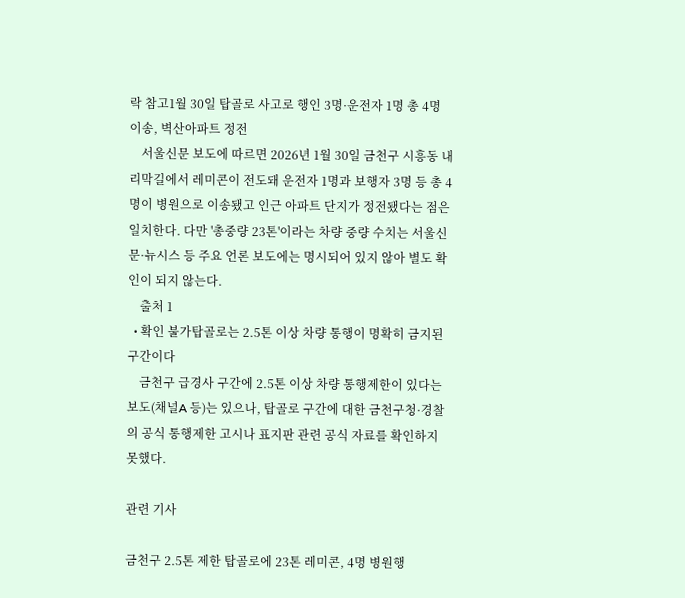락 참고1월 30일 탑골로 사고로 행인 3명·운전자 1명 총 4명 이송, 벽산아파트 정전
    서울신문 보도에 따르면 2026년 1월 30일 금천구 시흥동 내리막길에서 레미콘이 전도돼 운전자 1명과 보행자 3명 등 총 4명이 병원으로 이송됐고 인근 아파트 단지가 정전됐다는 점은 일치한다. 다만 '총중량 23톤'이라는 차량 중량 수치는 서울신문·뉴시스 등 주요 언론 보도에는 명시되어 있지 않아 별도 확인이 되지 않는다.
    출처 1
  • 확인 불가탑골로는 2.5톤 이상 차량 통행이 명확히 금지된 구간이다
    금천구 급경사 구간에 2.5톤 이상 차량 통행제한이 있다는 보도(채널A 등)는 있으나, 탑골로 구간에 대한 금천구청·경찰의 공식 통행제한 고시나 표지판 관련 공식 자료를 확인하지 못했다.

관련 기사

금천구 2.5톤 제한 탑골로에 23톤 레미콘, 4명 병원행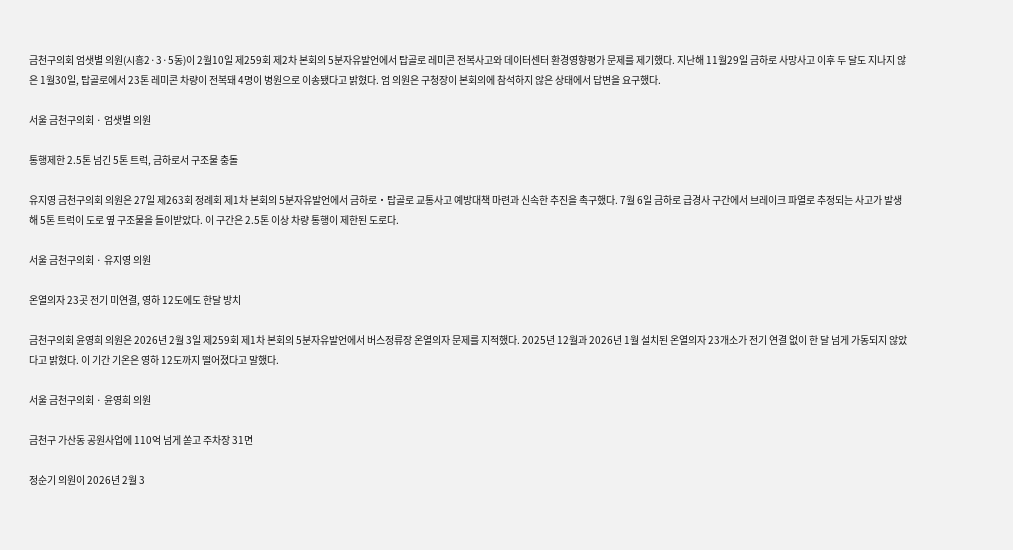금천구의회 엄샛별 의원(시흥2·3·5동)이 2월10일 제259회 제2차 본회의 5분자유발언에서 탑골로 레미콘 전복사고와 데이터센터 환경영향평가 문제를 제기했다. 지난해 11월29일 금하로 사망사고 이후 두 달도 지나지 않은 1월30일, 탑골로에서 23톤 레미콘 차량이 전복돼 4명이 병원으로 이송됐다고 밝혔다. 엄 의원은 구청장이 본회의에 참석하지 않은 상태에서 답변을 요구했다.

서울 금천구의회 · 엄샛별 의원

통행제한 2.5톤 넘긴 5톤 트럭, 금하로서 구조물 충돌

유지영 금천구의회 의원은 27일 제263회 정례회 제1차 본회의 5분자유발언에서 금하로‧탑골로 교통사고 예방대책 마련과 신속한 추진을 촉구했다. 7월 6일 금하로 급경사 구간에서 브레이크 파열로 추정되는 사고가 발생해 5톤 트럭이 도로 옆 구조물을 들이받았다. 이 구간은 2.5톤 이상 차량 통행이 제한된 도로다.

서울 금천구의회 · 유지영 의원

온열의자 23곳 전기 미연결, 영하 12도에도 한달 방치

금천구의회 윤영희 의원은 2026년 2월 3일 제259회 제1차 본회의 5분자유발언에서 버스정류장 온열의자 문제를 지적했다. 2025년 12월과 2026년 1월 설치된 온열의자 23개소가 전기 연결 없이 한 달 넘게 가동되지 않았다고 밝혔다. 이 기간 기온은 영하 12도까지 떨어졌다고 말했다.

서울 금천구의회 · 윤영희 의원

금천구 가산동 공원사업에 110억 넘게 쏟고 주차장 31면

정순기 의원이 2026년 2월 3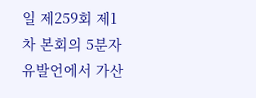일 제259회 제1차 본회의 5분자유발언에서 가산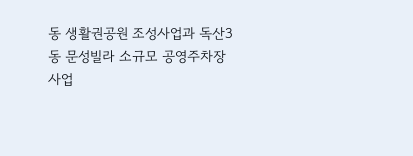동 생활권공원 조성사업과 독산3동 문성빌라 소규모 공영주차장 사업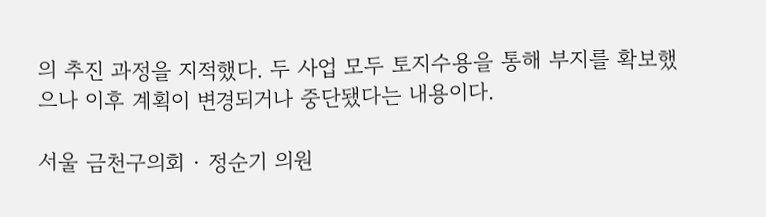의 추진 과정을 지적했다. 두 사업 모두 토지수용을 통해 부지를 확보했으나 이후 계획이 변경되거나 중단됐다는 내용이다.

서울 금천구의회 · 정순기 의원